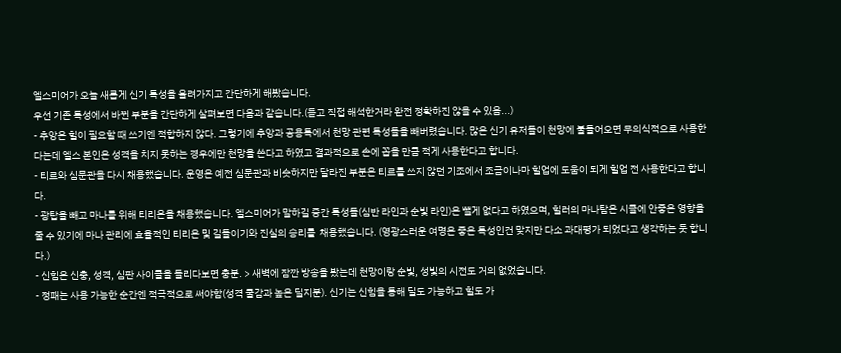엘스미어가 오늘 새롭게 신기 특성을 올려가지고 간단하게 해봤습니다.
우선 기존 특성에서 바뀐 부분을 간단하게 살펴보면 다음과 같습니다.(듣고 직접 해석한거라 완전 정확하진 않을 수 있음...)
- 추앙은 힐이 필요할 때 쓰기엔 적합하지 않다. 그렇기에 추앙과 공용특에서 천망 관련 특성들을 빼버렸습니다. 많은 신기 유저들이 천망에 불들어오면 무의식적으로 사용한다는데 엘스 본인은 성격을 치지 못하는 경우에만 천망을 쓴다고 하였고 결과적으로 손에 꼽을 만큼 적게 사용한다고 합니다.
- 티르와 심문관을 다시 채용했습니다. 운영은 예전 심문관과 비슷하지만 달라진 부분은 티르를 쓰지 않던 기조에서 조금이나마 힐업에 도움이 되게 힐업 전 사용한다고 합니다.
- 광탑을 빼고 마나를 위해 티리온을 채용했습니다. 엘스미어가 말하길 중간 특성들(심반 라인과 순빛 라인)은 뺄게 없다고 하였으며, 힐러의 마나탐은 시클에 안좋은 영향을 줄 수 있기에 마나 관리에 효율적인 티리온 및 길들이기와 진실의 승리를  채용했습니다. (영광스러운 여명은 좋은 특성인건 맞지만 다소 과대평가 되었다고 생각하는 듯 합니다.)
- 신힘은 신충, 성격, 심판 사이클을 돌리다보면 충분. > 새벽에 잠깐 방송을 봤는데 천망이랑 순빛, 성빛의 시전도 거의 없었습니다.
- 정패는 사용 가능한 순간엔 적극적으로 써야함(성격 쿨감과 높은 딜지분). 신기는 신힘을 통해 딜도 가능하고 힐도 가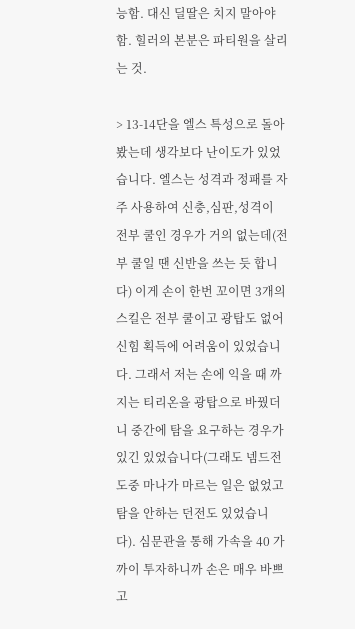능함. 대신 딜딸은 치지 말아야 함. 힐러의 본분은 파티원을 살리는 것.

> 13-14단을 엘스 특성으로 돌아봤는데 생각보다 난이도가 있었습니다. 엘스는 성격과 정패를 자주 사용하여 신충,심판,성격이 전부 쿨인 경우가 거의 없는데(전부 쿨일 땐 신반을 쓰는 듯 합니다) 이게 손이 한번 꼬이면 3개의 스킬은 전부 쿨이고 광탑도 없어 신힘 획득에 어려움이 있었습니다. 그래서 저는 손에 익을 때 까지는 티리온을 광탑으로 바꿨더니 중간에 탐을 요구하는 경우가 있긴 있었습니다(그래도 넴드전 도중 마나가 마르는 일은 없었고 탐을 안하는 던전도 있었습니다). 심문관을 통해 가속을 40 가까이 투자하니까 손은 매우 바쁘고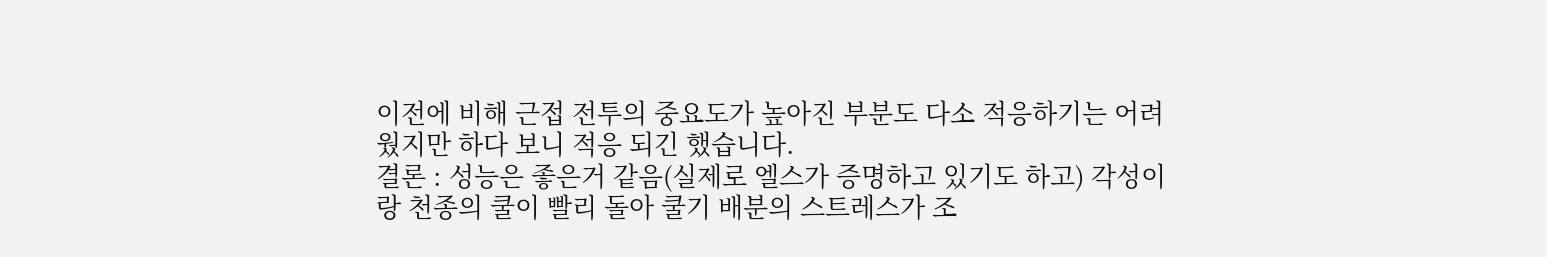이전에 비해 근접 전투의 중요도가 높아진 부분도 다소 적응하기는 어려웠지만 하다 보니 적응 되긴 했습니다.
결론 : 성능은 좋은거 같음(실제로 엘스가 증명하고 있기도 하고) 각성이랑 천종의 쿨이 빨리 돌아 쿨기 배분의 스트레스가 조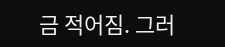금 적어짐. 그러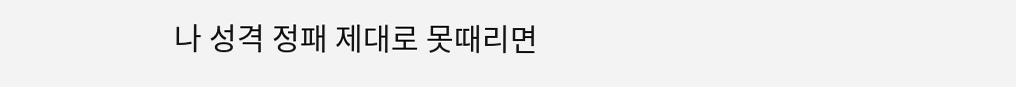나 성격 정패 제대로 못때리면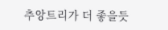추앙트리가 더 좋을듯